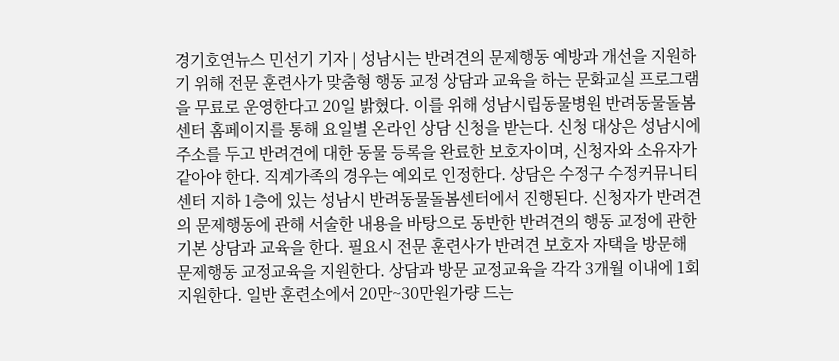경기호연뉴스 민선기 기자 | 성남시는 반려견의 문제행동 예방과 개선을 지원하기 위해 전문 훈련사가 맞춤형 행동 교정 상담과 교육을 하는 문화교실 프로그램을 무료로 운영한다고 20일 밝혔다. 이를 위해 성남시립동물병원 반려동물돌봄센터 홈페이지를 통해 요일별 온라인 상담 신청을 받는다. 신청 대상은 성남시에 주소를 두고 반려견에 대한 동물 등록을 완료한 보호자이며, 신청자와 소유자가 같아야 한다. 직계가족의 경우는 예외로 인정한다. 상담은 수정구 수정커뮤니티센터 지하 1층에 있는 성남시 반려동물돌봄센터에서 진행된다. 신청자가 반려견의 문제행동에 관해 서술한 내용을 바탕으로 동반한 반려견의 행동 교정에 관한 기본 상담과 교육을 한다. 필요시 전문 훈련사가 반려견 보호자 자택을 방문해 문제행동 교정교육을 지원한다. 상담과 방문 교정교육을 각각 3개월 이내에 1회 지원한다. 일반 훈련소에서 20만~30만원가량 드는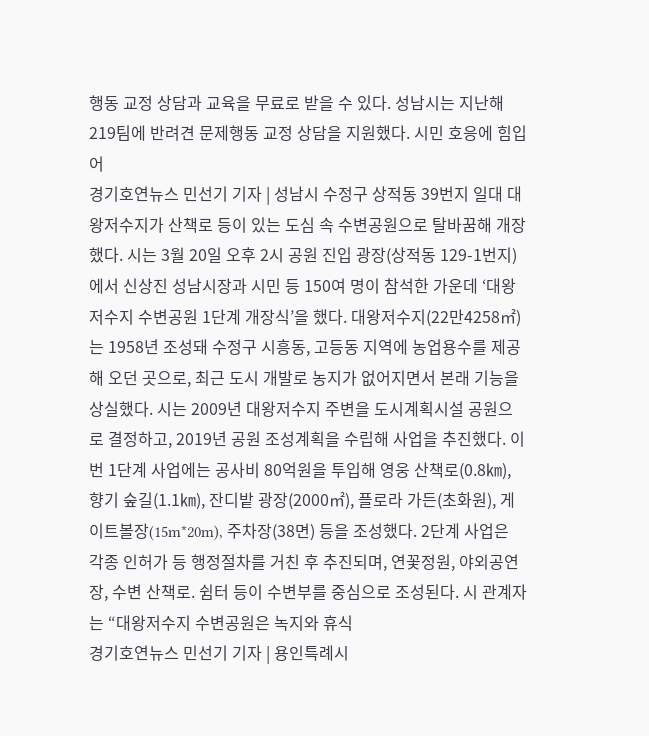행동 교정 상담과 교육을 무료로 받을 수 있다. 성남시는 지난해 219팀에 반려견 문제행동 교정 상담을 지원했다. 시민 호응에 힘입어
경기호연뉴스 민선기 기자 | 성남시 수정구 상적동 39번지 일대 대왕저수지가 산책로 등이 있는 도심 속 수변공원으로 탈바꿈해 개장했다. 시는 3월 20일 오후 2시 공원 진입 광장(상적동 129-1번지)에서 신상진 성남시장과 시민 등 150여 명이 참석한 가운데 ‘대왕저수지 수변공원 1단계 개장식’을 했다. 대왕저수지(22만4258㎡)는 1958년 조성돼 수정구 시흥동, 고등동 지역에 농업용수를 제공해 오던 곳으로, 최근 도시 개발로 농지가 없어지면서 본래 기능을 상실했다. 시는 2009년 대왕저수지 주변을 도시계획시설 공원으로 결정하고, 2019년 공원 조성계획을 수립해 사업을 추진했다. 이번 1단계 사업에는 공사비 80억원을 투입해 영웅 산책로(0.8㎞), 향기 숲길(1.1㎞), 잔디밭 광장(2000㎡), 플로라 가든(초화원), 게이트볼장(15m*20m), 주차장(38면) 등을 조성했다. 2단계 사업은 각종 인허가 등 행정절차를 거친 후 추진되며, 연꽃정원, 야외공연장, 수변 산책로. 쉼터 등이 수변부를 중심으로 조성된다. 시 관계자는 “대왕저수지 수변공원은 녹지와 휴식
경기호연뉴스 민선기 기자 | 용인특례시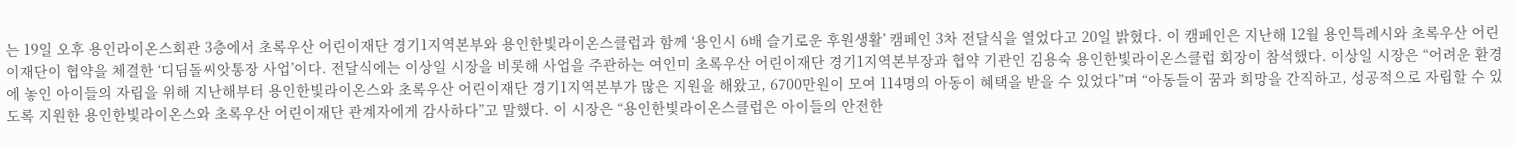는 19일 오후 용인라이온스회관 3층에서 초록우산 어린이재단 경기1지역본부와 용인한빛라이온스클럽과 함께 ‘용인시 6배 슬기로운 후원생활’ 캠페인 3차 전달식을 열었다고 20일 밝혔다. 이 캠페인은 지난해 12월 용인특례시와 초록우산 어린이재단이 협약을 체결한 ‘디딤돌씨앗통장 사업’이다. 전달식에는 이상일 시장을 비롯해 사업을 주관하는 여인미 초록우산 어린이재단 경기1지역본부장과 협약 기관인 김용숙 용인한빛라이온스클럽 회장이 참석했다. 이상일 시장은 “어려운 환경에 놓인 아이들의 자립을 위해 지난해부터 용인한빛라이온스와 초록우산 어린이재단 경기1지역본부가 많은 지원을 해왔고, 6700만원이 모여 114명의 아동이 혜택을 받을 수 있었다”며 “아동들이 꿈과 희망을 간직하고, 성공적으로 자립할 수 있도록 지원한 용인한빛라이온스와 초록우산 어린이재단 관계자에게 감사하다”고 말했다. 이 시장은 “용인한빛라이온스클럽은 아이들의 안전한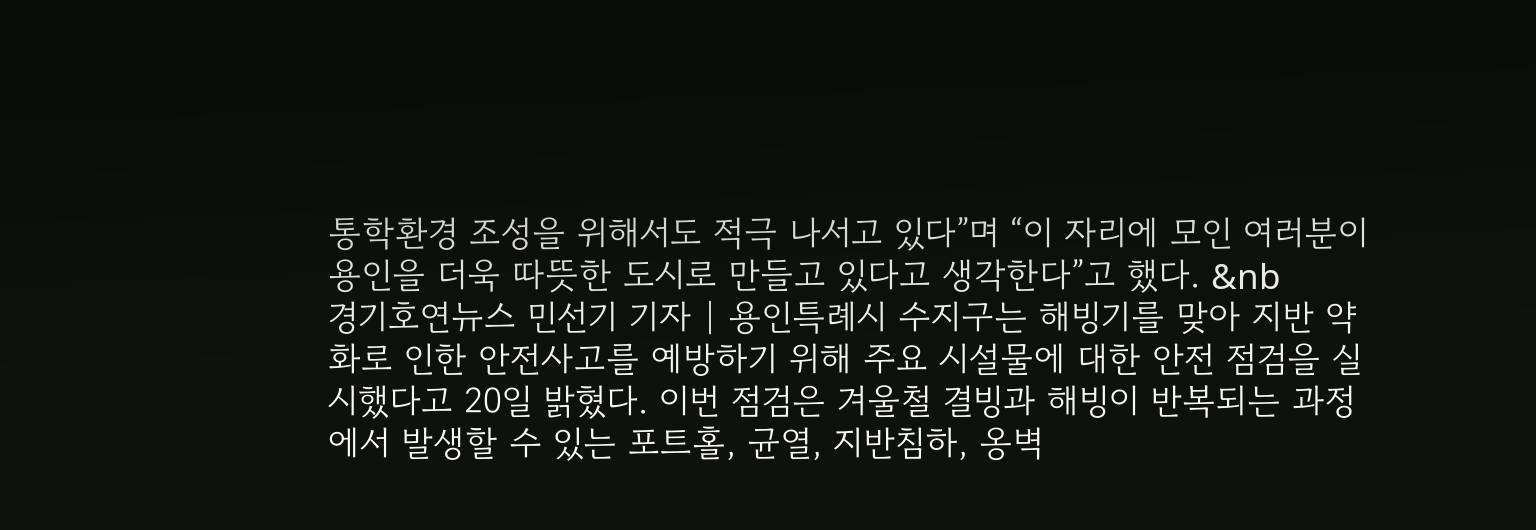통학환경 조성을 위해서도 적극 나서고 있다”며 “이 자리에 모인 여러분이 용인을 더욱 따뜻한 도시로 만들고 있다고 생각한다”고 했다. &nb
경기호연뉴스 민선기 기자 | 용인특례시 수지구는 해빙기를 맞아 지반 약화로 인한 안전사고를 예방하기 위해 주요 시설물에 대한 안전 점검을 실시했다고 20일 밝혔다. 이번 점검은 겨울철 결빙과 해빙이 반복되는 과정에서 발생할 수 있는 포트홀, 균열, 지반침하, 옹벽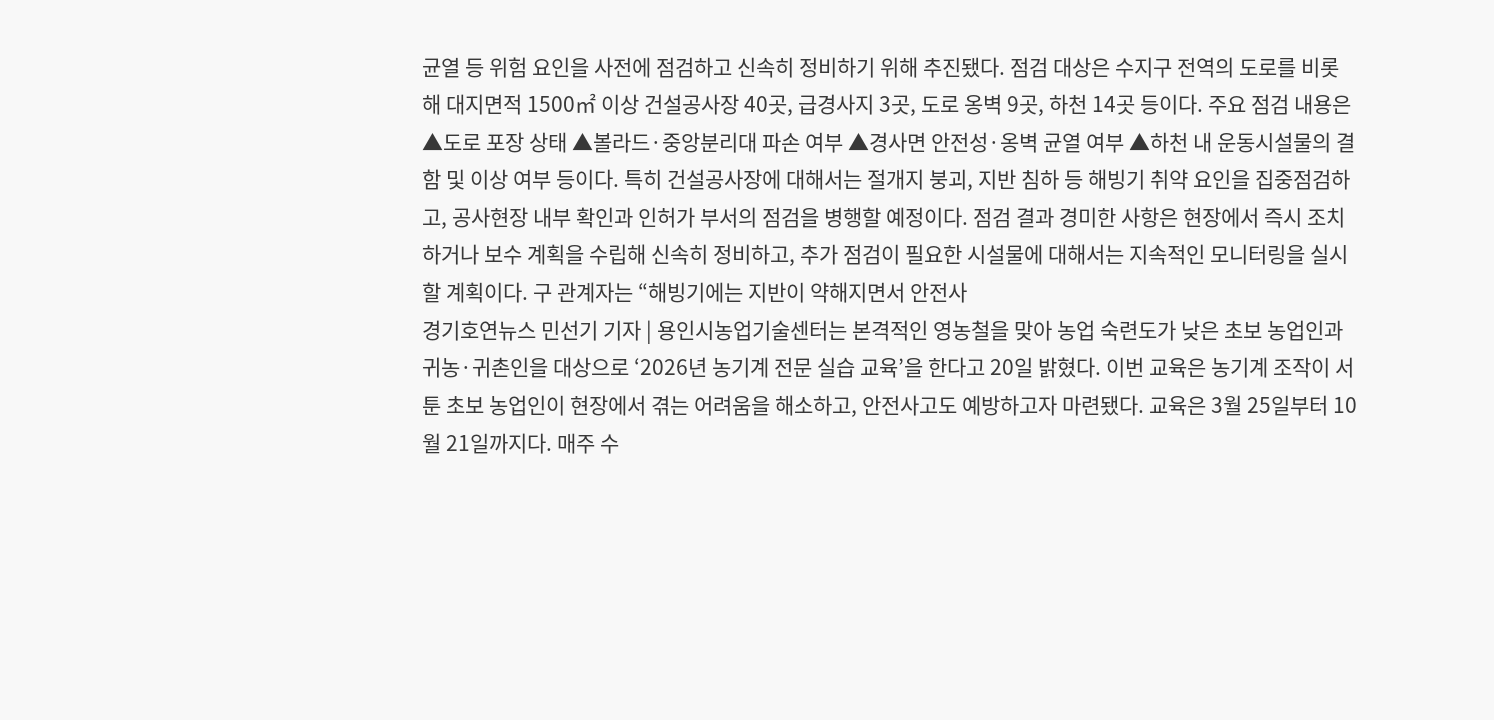균열 등 위험 요인을 사전에 점검하고 신속히 정비하기 위해 추진됐다. 점검 대상은 수지구 전역의 도로를 비롯해 대지면적 1500㎡ 이상 건설공사장 40곳, 급경사지 3곳, 도로 옹벽 9곳, 하천 14곳 등이다. 주요 점검 내용은 ▲도로 포장 상태 ▲볼라드·중앙분리대 파손 여부 ▲경사면 안전성·옹벽 균열 여부 ▲하천 내 운동시설물의 결함 및 이상 여부 등이다. 특히 건설공사장에 대해서는 절개지 붕괴, 지반 침하 등 해빙기 취약 요인을 집중점검하고, 공사현장 내부 확인과 인허가 부서의 점검을 병행할 예정이다. 점검 결과 경미한 사항은 현장에서 즉시 조치하거나 보수 계획을 수립해 신속히 정비하고, 추가 점검이 필요한 시설물에 대해서는 지속적인 모니터링을 실시할 계획이다. 구 관계자는 “해빙기에는 지반이 약해지면서 안전사
경기호연뉴스 민선기 기자 | 용인시농업기술센터는 본격적인 영농철을 맞아 농업 숙련도가 낮은 초보 농업인과 귀농·귀촌인을 대상으로 ‘2026년 농기계 전문 실습 교육’을 한다고 20일 밝혔다. 이번 교육은 농기계 조작이 서툰 초보 농업인이 현장에서 겪는 어려움을 해소하고, 안전사고도 예방하고자 마련됐다. 교육은 3월 25일부터 10월 21일까지다. 매주 수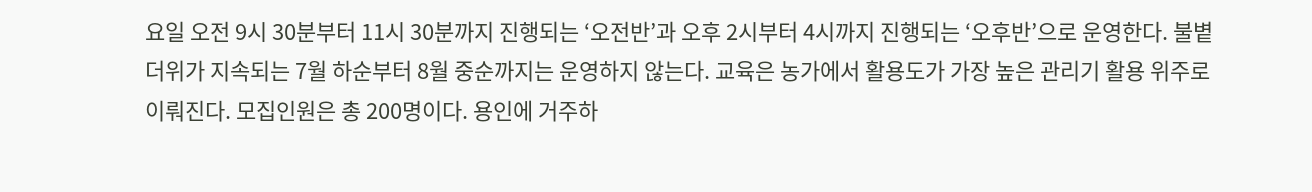요일 오전 9시 30분부터 11시 30분까지 진행되는 ‘오전반’과 오후 2시부터 4시까지 진행되는 ‘오후반’으로 운영한다. 불볕더위가 지속되는 7월 하순부터 8월 중순까지는 운영하지 않는다. 교육은 농가에서 활용도가 가장 높은 관리기 활용 위주로 이뤄진다. 모집인원은 총 200명이다. 용인에 거주하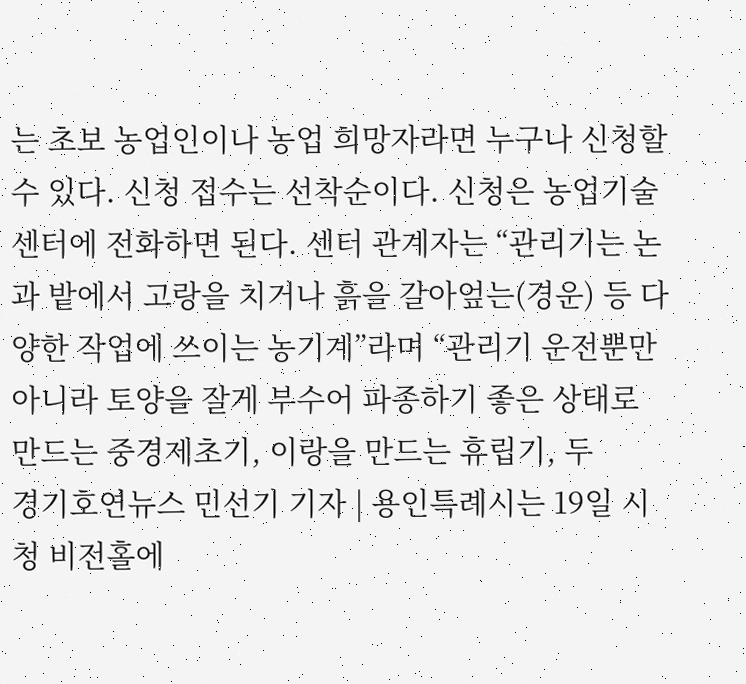는 초보 농업인이나 농업 희망자라면 누구나 신청할 수 있다. 신청 접수는 선착순이다. 신청은 농업기술센터에 전화하면 된다. 센터 관계자는 “관리기는 논과 밭에서 고랑을 치거나 흙을 갈아엎는(경운) 등 다양한 작업에 쓰이는 농기계”라며 “관리기 운전뿐만 아니라 토양을 잘게 부수어 파종하기 좋은 상태로 만드는 중경제초기, 이랑을 만드는 휴립기, 두
경기호연뉴스 민선기 기자 | 용인특례시는 19일 시청 비전홀에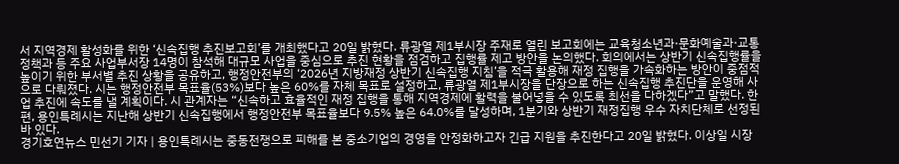서 지역경제 활성화를 위한 ‘신속집행 추진보고회’를 개최했다고 20일 밝혔다. 류광열 제1부시장 주재로 열린 보고회에는 교육청소년과·문화예술과·교통정책과 등 주요 사업부서장 14명이 참석해 대규모 사업을 중심으로 추진 현황을 점검하고 집행률 제고 방안을 논의했다. 회의에서는 상반기 신속집행률을 높이기 위한 부서별 추진 상황을 공유하고, 행정안전부의 ‘2026년 지방재정 상반기 신속집행 지침’을 적극 활용해 재정 집행을 가속화하는 방안이 중점적으로 다뤄졌다. 시는 행정안전부 목표율(53%)보다 높은 60%를 자체 목표로 설정하고, 류광열 제1부시장을 단장으로 하는 신속집행 추진단을 운영해 사업 추진에 속도를 낼 계획이다. 시 관계자는 “신속하고 효율적인 재정 집행을 통해 지역경제에 활력을 불어넣을 수 있도록 최선을 다하겠다”고 말했다. 한편, 용인특례시는 지난해 상반기 신속집행에서 행정안전부 목표율보다 9.5% 높은 64.0%를 달성하며, 1분기와 상반기 재정집행 우수 자치단체로 선정된 바 있다.
경기호연뉴스 민선기 기자 | 용인특례시는 중동전쟁으로 피해를 본 중소기업의 경영을 안정화하고자 긴급 지원을 추진한다고 20일 밝혔다. 이상일 시장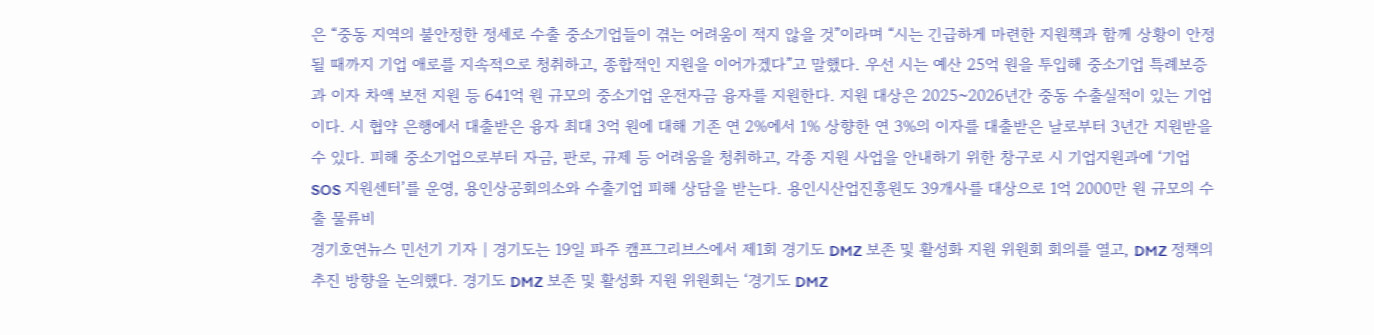은 “중동 지역의 불안정한 정세로 수출 중소기업들이 겪는 어려움이 적지 않을 것”이라며 “시는 긴급하게 마련한 지원책과 함께 상황이 안정될 때까지 기업 애로를 지속적으로 청취하고, 종합적인 지원을 이어가겠다”고 말했다. 우선 시는 예산 25억 원을 투입해 중소기업 특례보증과 이자 차액 보전 지원 등 641억 원 규모의 중소기업 운전자금 융자를 지원한다. 지원 대상은 2025~2026년간 중동 수출실적이 있는 기업이다. 시 협약 은행에서 대출받은 융자 최대 3억 원에 대해 기존 연 2%에서 1% 상향한 연 3%의 이자를 대출받은 날로부터 3년간 지원받을 수 있다. 피해 중소기업으로부터 자금, 판로, 규제 등 어려움을 청취하고, 각종 지원 사업을 안내하기 위한 창구로 시 기업지원과에 ‘기업SOS 지원센터’를 운영, 용인상공회의소와 수출기업 피해 상담을 받는다. 용인시산업진흥원도 39개사를 대상으로 1억 2000만 원 규모의 수출 물류비
경기호연뉴스 민선기 기자 | 경기도는 19일 파주 캠프그리브스에서 제1회 경기도 DMZ 보존 및 활성화 지원 위원회 회의를 열고, DMZ 정책의 추진 방향을 논의했다. 경기도 DMZ 보존 및 활성화 지원 위원회는 ‘경기도 DMZ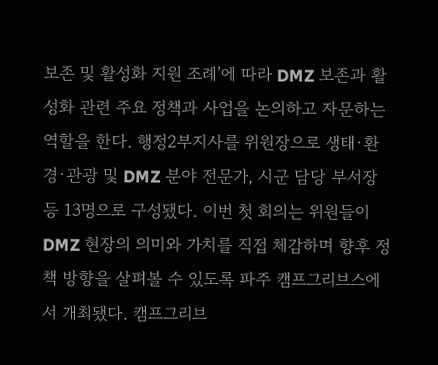보존 및 활성화 지원 조례’에 따라 DMZ 보존과 활성화 관련 주요 정책과 사업을 논의하고 자문하는 역할을 한다. 행정2부지사를 위원장으로 생태·환경·관광 및 DMZ 분야 전문가, 시군 담당 부서장 등 13명으로 구성됐다. 이번 첫 회의는 위원들이 DMZ 현장의 의미와 가치를 직접 체감하며 향후 정책 방향을 살펴볼 수 있도록 파주 캠프그리브스에서 개최됐다. 캠프그리브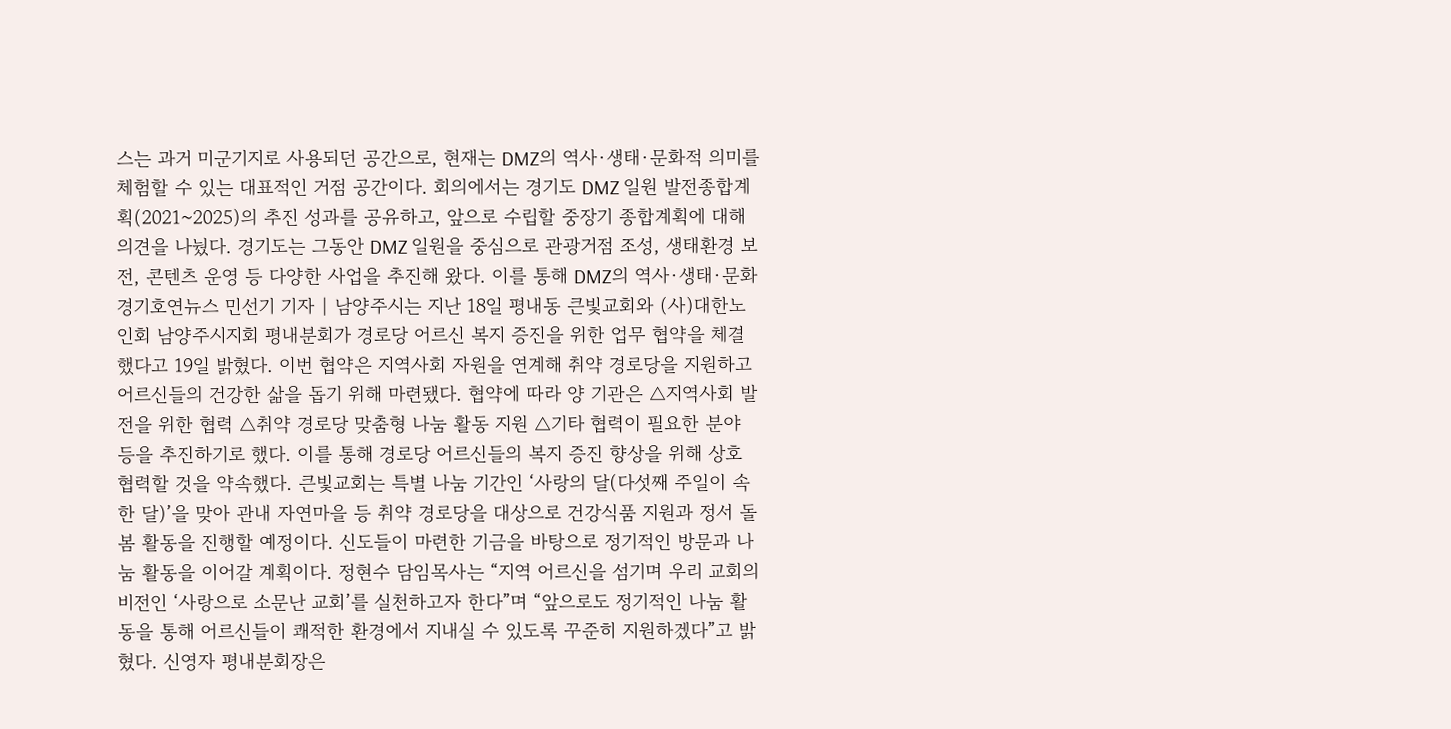스는 과거 미군기지로 사용되던 공간으로, 현재는 DMZ의 역사·생태·문화적 의미를 체험할 수 있는 대표적인 거점 공간이다. 회의에서는 경기도 DMZ 일원 발전종합계획(2021~2025)의 추진 성과를 공유하고, 앞으로 수립할 중장기 종합계획에 대해 의견을 나눴다. 경기도는 그동안 DMZ 일원을 중심으로 관광거점 조성, 생태환경 보전, 콘텐츠 운영 등 다양한 사업을 추진해 왔다. 이를 통해 DMZ의 역사·생태·문화
경기호연뉴스 민선기 기자 | 남양주시는 지난 18일 평내동 큰빛교회와 (사)대한노인회 남양주시지회 평내분회가 경로당 어르신 복지 증진을 위한 업무 협약을 체결했다고 19일 밝혔다. 이번 협약은 지역사회 자원을 연계해 취약 경로당을 지원하고 어르신들의 건강한 삶을 돕기 위해 마련됐다. 협약에 따라 양 기관은 △지역사회 발전을 위한 협력 △취약 경로당 맞춤형 나눔 활동 지원 △기타 협력이 필요한 분야 등을 추진하기로 했다. 이를 통해 경로당 어르신들의 복지 증진 향상을 위해 상호 협력할 것을 약속했다. 큰빛교회는 특별 나눔 기간인 ‘사랑의 달(다섯째 주일이 속한 달)’을 맞아 관내 자연마을 등 취약 경로당을 대상으로 건강식품 지원과 정서 돌봄 활동을 진행할 예정이다. 신도들이 마련한 기금을 바탕으로 정기적인 방문과 나눔 활동을 이어갈 계획이다. 정현수 담임목사는 “지역 어르신을 섬기며 우리 교회의 비전인 ‘사랑으로 소문난 교회’를 실천하고자 한다”며 “앞으로도 정기적인 나눔 활동을 통해 어르신들이 쾌적한 환경에서 지내실 수 있도록 꾸준히 지원하겠다”고 밝혔다. 신영자 평내분회장은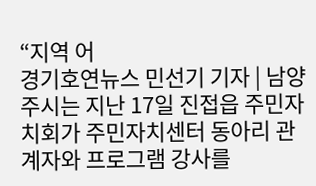“지역 어
경기호연뉴스 민선기 기자 | 남양주시는 지난 17일 진접읍 주민자치회가 주민자치센터 동아리 관계자와 프로그램 강사를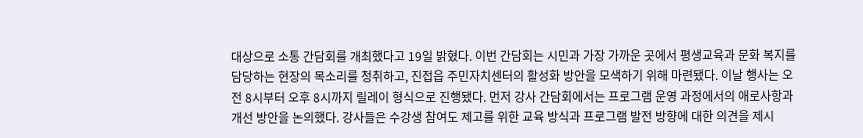대상으로 소통 간담회를 개최했다고 19일 밝혔다. 이번 간담회는 시민과 가장 가까운 곳에서 평생교육과 문화 복지를 담당하는 현장의 목소리를 청취하고, 진접읍 주민자치센터의 활성화 방안을 모색하기 위해 마련됐다. 이날 행사는 오전 8시부터 오후 8시까지 릴레이 형식으로 진행됐다. 먼저 강사 간담회에서는 프로그램 운영 과정에서의 애로사항과 개선 방안을 논의했다. 강사들은 수강생 참여도 제고를 위한 교육 방식과 프로그램 발전 방향에 대한 의견을 제시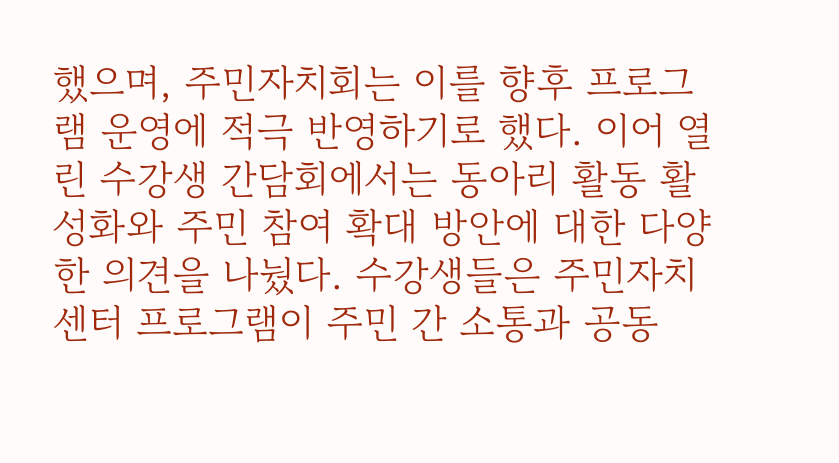했으며, 주민자치회는 이를 향후 프로그램 운영에 적극 반영하기로 했다. 이어 열린 수강생 간담회에서는 동아리 활동 활성화와 주민 참여 확대 방안에 대한 다양한 의견을 나눴다. 수강생들은 주민자치센터 프로그램이 주민 간 소통과 공동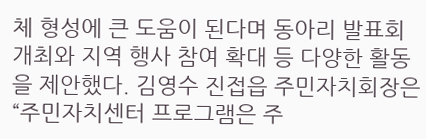체 형성에 큰 도움이 된다며 동아리 발표회 개최와 지역 행사 참여 확대 등 다양한 활동을 제안했다. 김영수 진접읍 주민자치회장은 “주민자치센터 프로그램은 주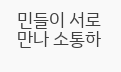민들이 서로 만나 소통하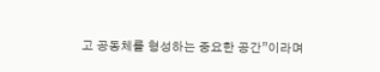고 공동체를 형성하는 중요한 공간”이라며